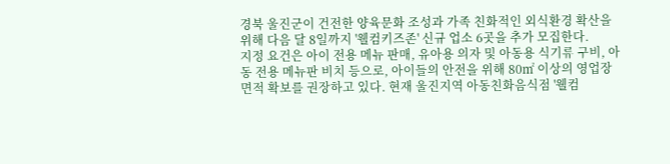경북 울진군이 건전한 양육문화 조성과 가족 친화적인 외식환경 확산을 위해 다음 달 8일까지 '웰컴키즈존' 신규 업소 6곳을 추가 모집한다.
지정 요건은 아이 전용 메뉴 판매, 유아용 의자 및 아동용 식기류 구비, 아동 전용 메뉴판 비치 등으로, 아이들의 안전을 위해 80㎡ 이상의 영업장 면적 확보를 권장하고 있다. 현재 울진지역 아동친화음식점 '웰컴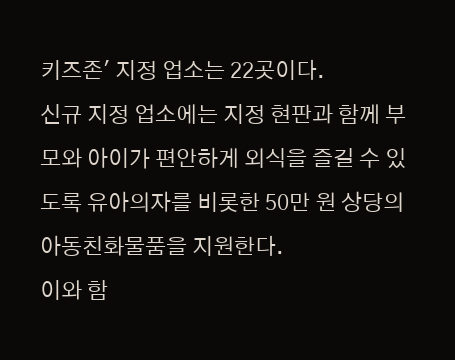키즈존' 지정 업소는 22곳이다.
신규 지정 업소에는 지정 현판과 함께 부모와 아이가 편안하게 외식을 즐길 수 있도록 유아의자를 비롯한 50만 원 상당의 아동친화물품을 지원한다.
이와 함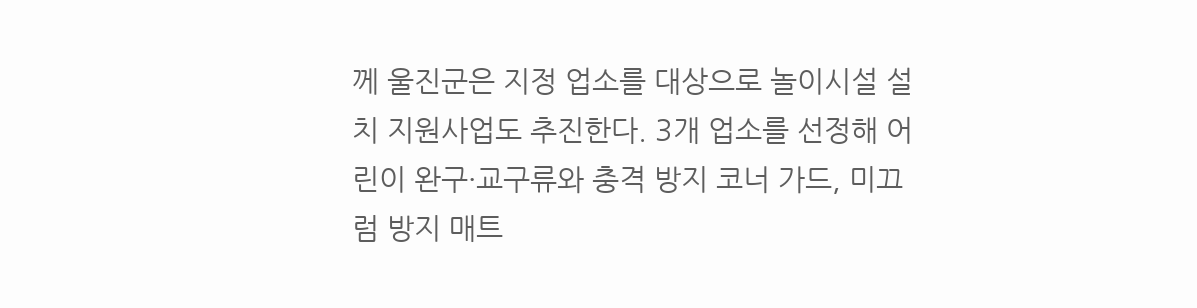께 울진군은 지정 업소를 대상으로 놀이시설 설치 지원사업도 추진한다. 3개 업소를 선정해 어린이 완구·교구류와 충격 방지 코너 가드, 미끄럼 방지 매트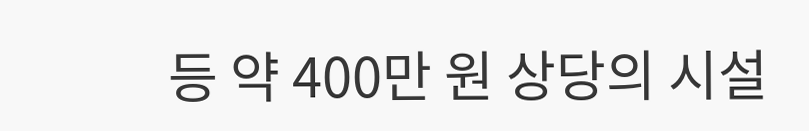등 약 400만 원 상당의 시설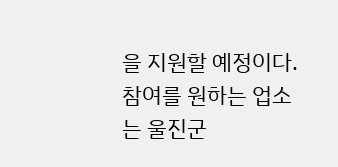을 지원할 예정이다.
참여를 원하는 업소는 울진군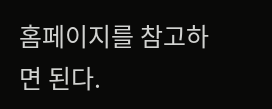홈페이지를 참고하면 된다.